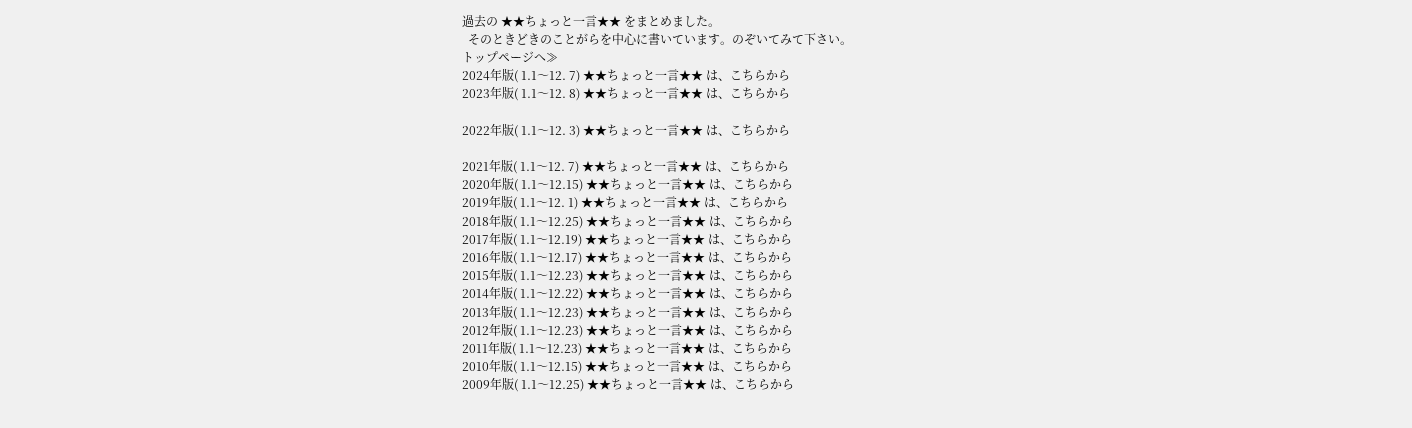過去の ★★ちょっと一言★★ をまとめました。
  そのときどきのことがらを中心に書いています。のぞいてみて下さい。
トップページへ≫
2024年版( 1.1〜12. 7) ★★ちょっと一言★★ は、こちらから
2023年版( 1.1〜12. 8) ★★ちょっと一言★★ は、こちらから

2022年版( 1.1〜12. 3) ★★ちょっと一言★★ は、こちらから

2021年版( 1.1〜12. 7) ★★ちょっと一言★★ は、こちらから
2020年版( 1.1〜12.15) ★★ちょっと一言★★ は、こちらから
2019年版( 1.1〜12. 1) ★★ちょっと一言★★ は、こちらから
2018年版( 1.1〜12.25) ★★ちょっと一言★★ は、こちらから
2017年版( 1.1〜12.19) ★★ちょっと一言★★ は、こちらから
2016年版( 1.1〜12.17) ★★ちょっと一言★★ は、こちらから
2015年版( 1.1〜12.23) ★★ちょっと一言★★ は、こちらから
2014年版( 1.1〜12.22) ★★ちょっと一言★★ は、こちらから
2013年版( 1.1〜12.23) ★★ちょっと一言★★ は、こちらから
2012年版( 1.1〜12.23) ★★ちょっと一言★★ は、こちらから
2011年版( 1.1〜12.23) ★★ちょっと一言★★ は、こちらから
2010年版( 1.1〜12.15) ★★ちょっと一言★★ は、こちらから
2009年版( 1.1〜12.25) ★★ちょっと一言★★ は、こちらから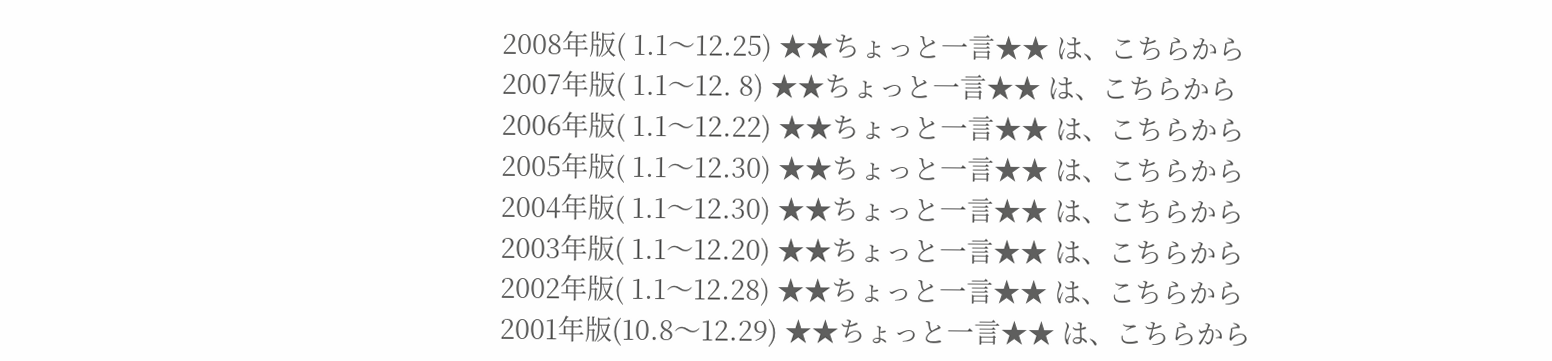2008年版( 1.1〜12.25) ★★ちょっと一言★★ は、こちらから
2007年版( 1.1〜12. 8) ★★ちょっと一言★★ は、こちらから
2006年版( 1.1〜12.22) ★★ちょっと一言★★ は、こちらから
2005年版( 1.1〜12.30) ★★ちょっと一言★★ は、こちらから
2004年版( 1.1〜12.30) ★★ちょっと一言★★ は、こちらから
2003年版( 1.1〜12.20) ★★ちょっと一言★★ は、こちらから
2002年版( 1.1〜12.28) ★★ちょっと一言★★ は、こちらから
2001年版(10.8〜12.29) ★★ちょっと一言★★ は、こちらから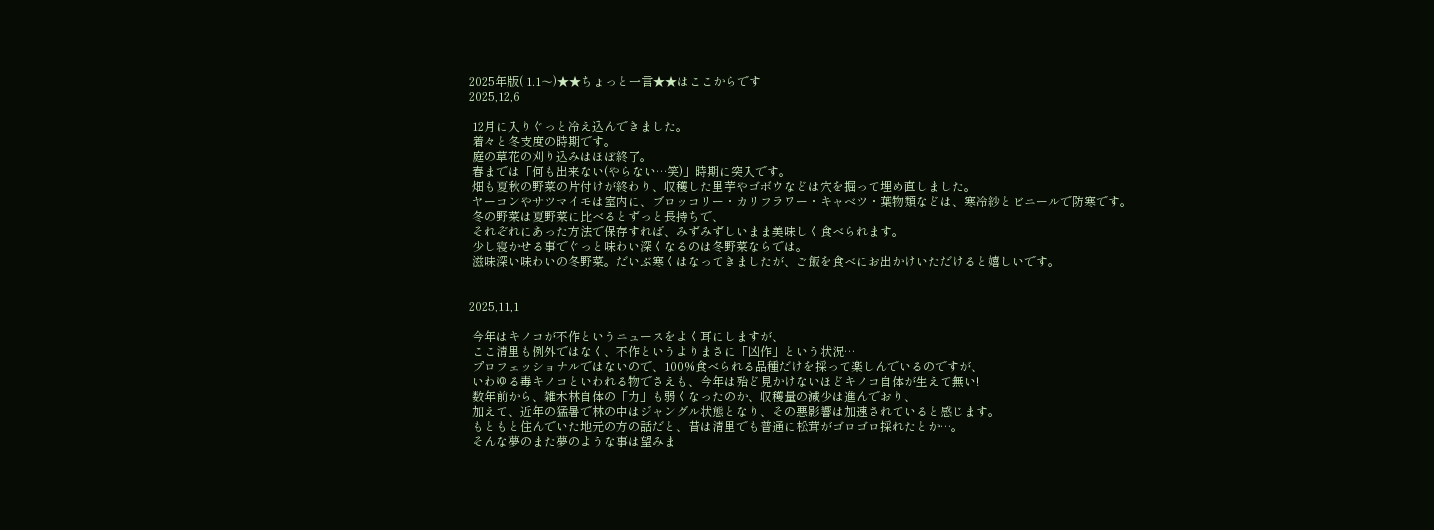2025年版( 1.1〜)★★ちょっと一言★★はここからです
2025,12,6

 12月に入りぐっと冷え込んできました。
 着々と冬支度の時期です。
 庭の草花の刈り込みはほぼ終了。
 春までは「何も出来ない(やらない…笑)」時期に突入です。
 畑も夏秋の野菜の片付けが終わり、収穫した里芋やゴボウなどは穴を掘って埋め直しました。
 ヤーコンやサツマイモは室内に、ブロッコリー・カリフラワー・キャベツ・葉物類などは、寒冷紗とビニールで防寒です。
 冬の野菜は夏野菜に比べるとずっと長持ちで、
 それぞれにあった方法で保存すれば、みずみずしいまま美味しく食べられます。
 少し寝かせる事でぐっと味わい深くなるのは冬野菜ならでは。
 滋味深い味わいの冬野菜。だいぶ寒くはなってきましたが、ご飯を食べにお出かけいただけると嬉しいです。


2025,11,1

 今年はキノコが不作というニュースをよく耳にしますが、
 ここ清里も例外ではなく、不作というよりまさに「凶作」という状況…
 プロフェッショナルではないので、100%食べられる品種だけを採って楽しんでいるのですが、
 いわゆる毒キノコといわれる物でさえも、今年は殆ど見かけないほどキノコ自体が生えて無い!
 数年前から、雑木林自体の「力」も弱くなったのか、収穫量の減少は進んでおり、
 加えて、近年の猛暑で林の中はジャングル状態となり、その悪影響は加速されていると感じます。
 もともと住んでいた地元の方の話だと、昔は清里でも普通に松茸がゴロゴロ採れたとか…。
 そんな夢のまた夢のような事は望みま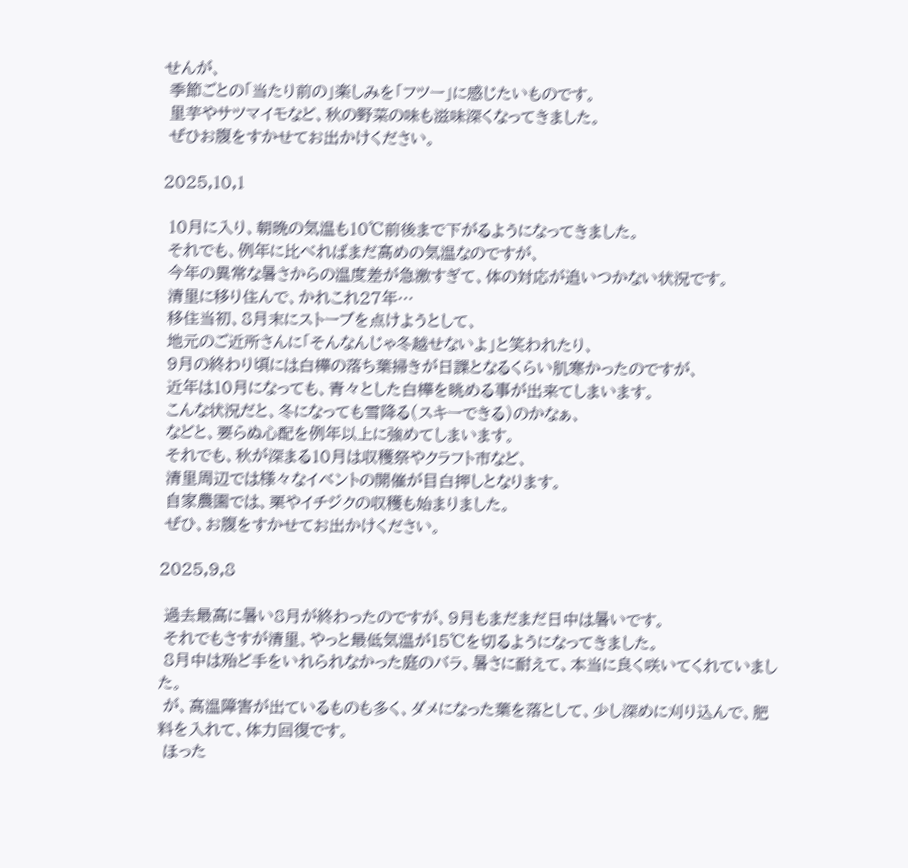せんが、
 季節ごとの「当たり前の」楽しみを「フツー」に感じたいものです。
 里芋やサツマイモなど、秋の野菜の味も滋味深くなってきました。
 ぜひお腹をすかせてお出かけください。

2025,10,1

 10月に入り、朝晩の気温も10℃前後まで下がるようになってきました。
 それでも、例年に比べればまだ高めの気温なのですが、
 今年の異常な暑さからの温度差が急激すぎて、体の対応が追いつかない状況です。
 清里に移り住んで、かれこれ27年…
 移住当初、8月末にストーブを点けようとして、
 地元のご近所さんに「そんなんじゃ冬越せないよ」と笑われたり、
 9月の終わり頃には白樺の落ち葉掃きが日課となるくらい肌寒かったのですが、
 近年は10月になっても、青々とした白樺を眺める事が出来てしまいます。
 こんな状況だと、冬になっても雪降る(スキーできる)のかなぁ、
 などと、要らぬ心配を例年以上に強めてしまいます。
 それでも、秋が深まる10月は収穫祭やクラフト市など、
 清里周辺では様々なイベントの開催が目白押しとなります。
 自家農園では、栗やイチジクの収穫も始まりました。
 ぜひ、お腹をすかせてお出かけください。

2025,9,8

 過去最高に暑い8月が終わったのですが、9月もまだまだ日中は暑いです。
 それでもさすが清里、やっと最低気温が15℃を切るようになってきました。
 8月中は殆ど手をいれられなかった庭のバラ、暑さに耐えて、本当に良く咲いてくれていました。
 が、高温障害が出ているものも多く、ダメになった葉を落として、少し深めに刈り込んで、肥料を入れて、体力回復です。
 ほった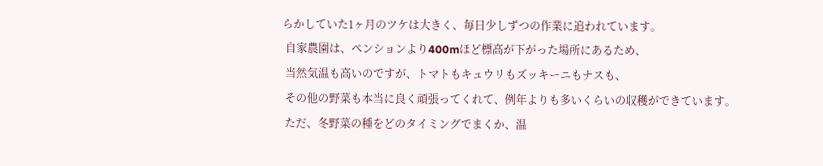らかしていた1ヶ月のツケは大きく、毎日少しずつの作業に追われています。
 自家農園は、ペンションより400mほど標高が下がった場所にあるため、
 当然気温も高いのですが、トマトもキュウリもズッキーニもナスも、
 その他の野菜も本当に良く頑張ってくれて、例年よりも多いくらいの収穫ができています。
 ただ、冬野菜の種をどのタイミングでまくか、温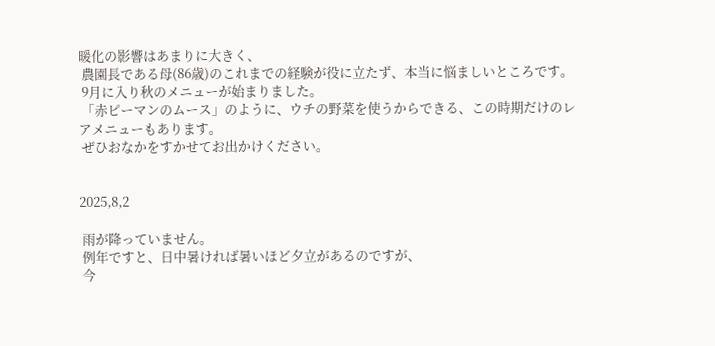暖化の影響はあまりに大きく、
 農園長である母(86歳)のこれまでの経験が役に立たず、本当に悩ましいところです。
 9月に入り秋のメニューが始まりました。
 「赤ピーマンのムース」のように、ウチの野菜を使うからできる、この時期だけのレアメニューもあります。
 ぜひおなかをすかせてお出かけください。


2025,8,2

 雨が降っていません。
 例年ですと、日中暑ければ暑いほど夕立があるのですが、
 今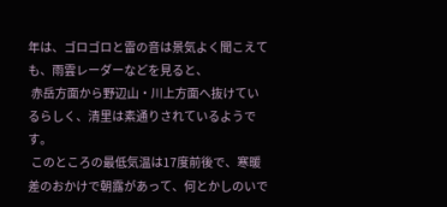年は、ゴロゴロと雷の音は景気よく聞こえても、雨雲レーダーなどを見ると、
 赤岳方面から野辺山・川上方面へ抜けているらしく、清里は素通りされているようです。
 このところの最低気温は17度前後で、寒暖差のおかけで朝露があって、何とかしのいで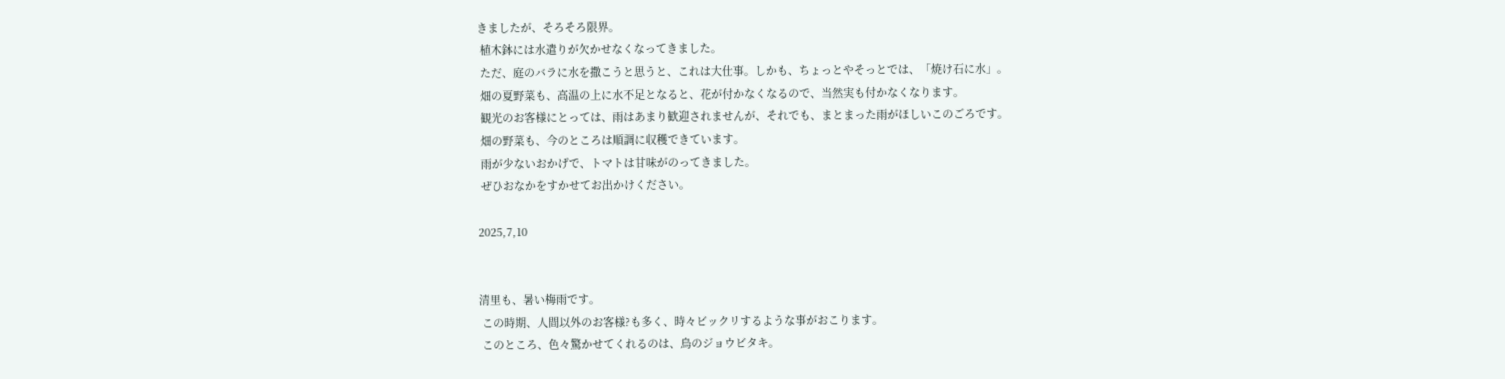きましたが、そろそろ限界。
 植木鉢には水遣りが欠かせなくなってきました。
 ただ、庭のバラに水を撒こうと思うと、これは大仕事。しかも、ちょっとやそっとでは、「焼け石に水」。
 畑の夏野菜も、高温の上に水不足となると、花が付かなくなるので、当然実も付かなくなります。
 観光のお客様にとっては、雨はあまり歓迎されませんが、それでも、まとまった雨がほしいこのごろです。
 畑の野菜も、今のところは順調に収穫できています。
 雨が少ないおかげで、トマトは甘味がのってきました。
 ぜひおなかをすかせてお出かけください。

2025,7,10


清里も、暑い梅雨です。
 この時期、人間以外のお客様?も多く、時々ビックリするような事がおこります。
 このところ、色々驚かせてくれるのは、鳥のジョウビタキ。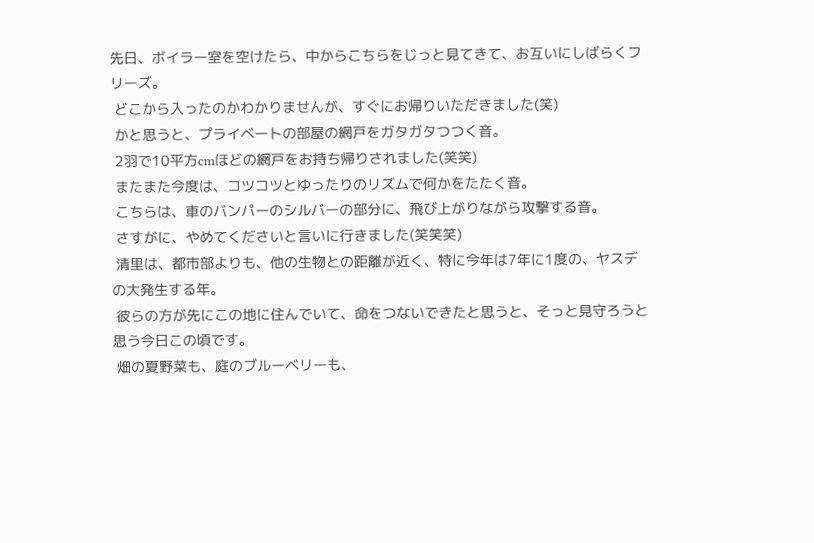先日、ボイラー室を空けたら、中からこちらをじっと見てきて、お互いにしばらくフリーズ。
 どこから入ったのかわかりませんが、すぐにお帰りいただきました(笑)
 かと思うと、プライベートの部屋の網戸をガタガタつつく音。
 2羽で10平方cmほどの網戸をお持ち帰りされました(笑笑)
 またまた今度は、コツコツとゆったりのリズムで何かをたたく音。
 こちらは、車のバンパーのシルバーの部分に、飛び上がりながら攻撃する音。
 さすがに、やめてくださいと言いに行きました(笑笑笑)
 清里は、都市部よりも、他の生物との距離が近く、特に今年は7年に1度の、ヤスデの大発生する年。
 彼らの方が先にこの地に住んでいて、命をつないできたと思うと、そっと見守ろうと思う今日この頃です。
 畑の夏野菜も、庭のブルーベリーも、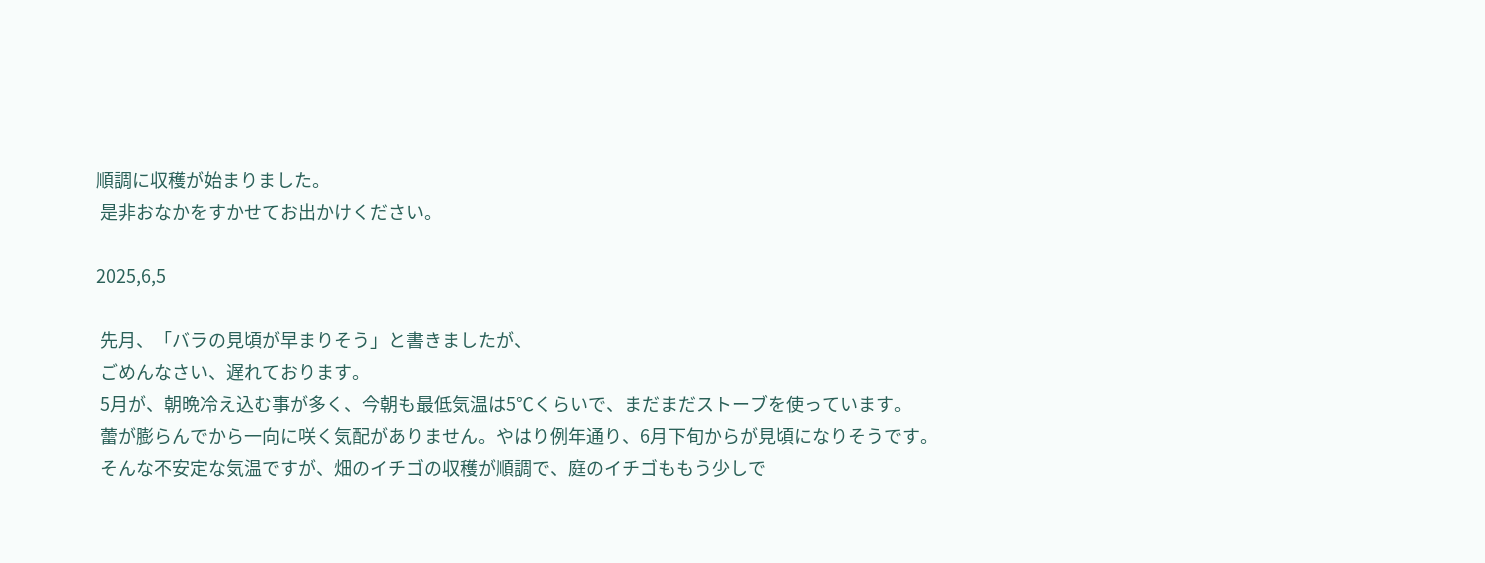順調に収穫が始まりました。
 是非おなかをすかせてお出かけください。

2025,6,5

 先月、「バラの見頃が早まりそう」と書きましたが、
 ごめんなさい、遅れております。
 5月が、朝晩冷え込む事が多く、今朝も最低気温は5℃くらいで、まだまだストーブを使っています。
 蕾が膨らんでから一向に咲く気配がありません。やはり例年通り、6月下旬からが見頃になりそうです。
 そんな不安定な気温ですが、畑のイチゴの収穫が順調で、庭のイチゴももう少しで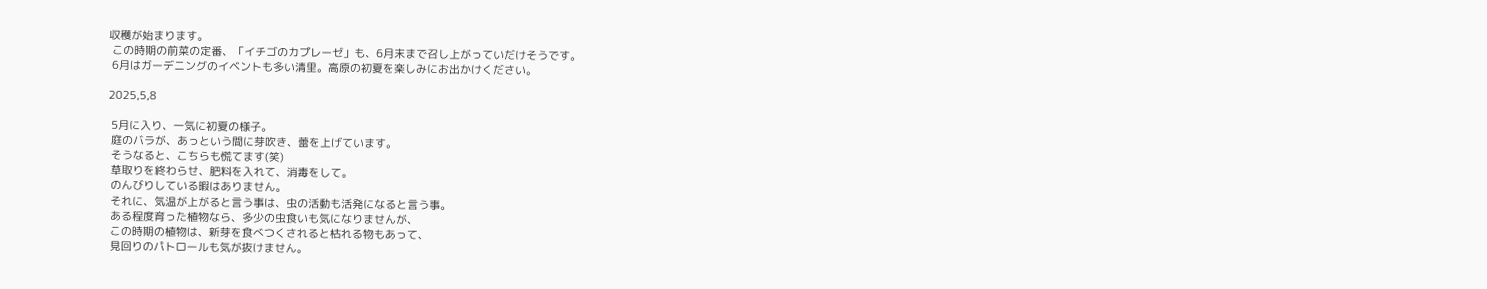収穫が始まります。
 この時期の前菜の定番、「イチゴのカプレーゼ」も、6月末まで召し上がっていだけそうです。
 6月はガーデニングのイベントも多い清里。高原の初夏を楽しみにお出かけください。

2025,5,8

 5月に入り、一気に初夏の様子。
 庭のバラが、あっという間に芽吹き、蕾を上げています。
 そうなると、こちらも慌てます(笑)
 草取りを終わらせ、肥料を入れて、消毒をして。
 のんびりしている暇はありません。
 それに、気温が上がると言う事は、虫の活動も活発になると言う事。
 ある程度育った植物なら、多少の虫食いも気になりませんが、
 この時期の植物は、新芽を食べつくされると枯れる物もあって、
 見回りのパトロールも気が抜けません。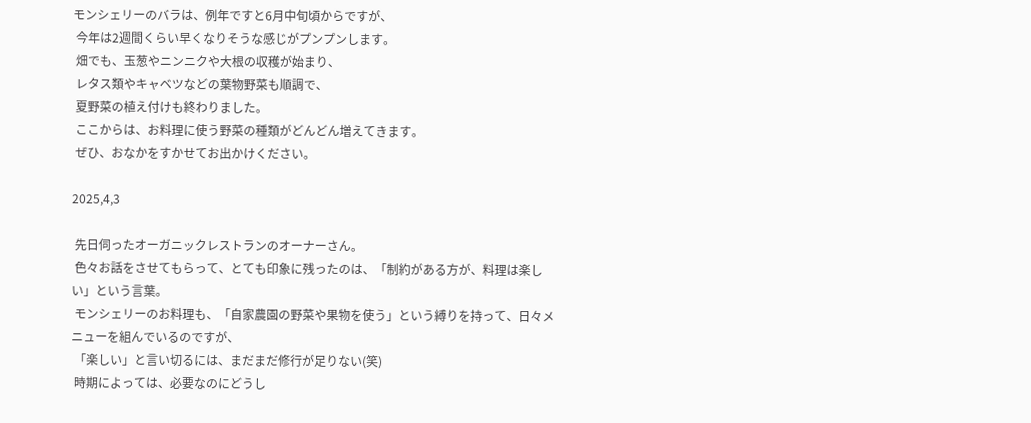モンシェリーのバラは、例年ですと6月中旬頃からですが、
 今年は2週間くらい早くなりそうな感じがプンプンします。
 畑でも、玉葱やニンニクや大根の収穫が始まり、
 レタス類やキャベツなどの葉物野菜も順調で、
 夏野菜の植え付けも終わりました。
 ここからは、お料理に使う野菜の種類がどんどん増えてきます。
 ぜひ、おなかをすかせてお出かけください。

2025,4,3

 先日伺ったオーガニックレストランのオーナーさん。
 色々お話をさせてもらって、とても印象に残ったのは、「制約がある方が、料理は楽しい」という言葉。
 モンシェリーのお料理も、「自家農園の野菜や果物を使う」という縛りを持って、日々メニューを組んでいるのですが、
 「楽しい」と言い切るには、まだまだ修行が足りない(笑)
 時期によっては、必要なのにどうし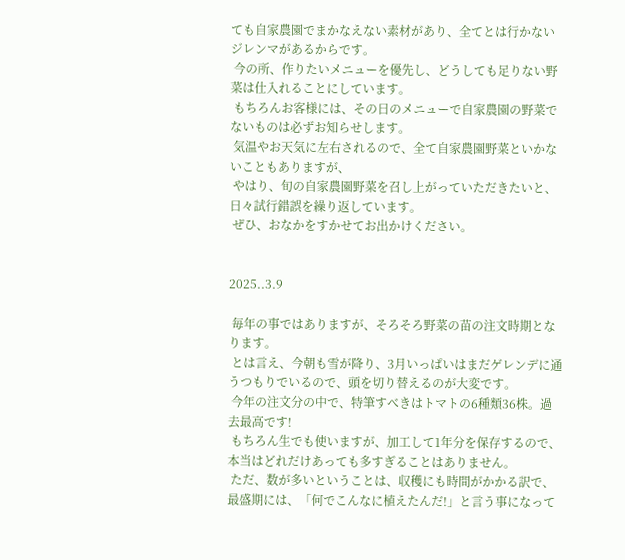ても自家農園でまかなえない素材があり、全てとは行かないジレンマがあるからです。
 今の所、作りたいメニューを優先し、どうしても足りない野菜は仕入れることにしています。
 もちろんお客様には、その日のメニューで自家農園の野菜でないものは必ずお知らせします。
 気温やお天気に左右されるので、全て自家農園野菜といかないこともありますが、
 やはり、旬の自家農園野菜を召し上がっていただきたいと、日々試行錯誤を繰り返しています。
 ぜひ、おなかをすかせてお出かけください。


2025..3.9

 毎年の事ではありますが、そろそろ野菜の苗の注文時期となります。
 とは言え、今朝も雪が降り、3月いっぱいはまだゲレンデに通うつもりでいるので、頭を切り替えるのが大変です。
 今年の注文分の中で、特筆すべきはトマトの6種類36株。過去最高です!
 もちろん生でも使いますが、加工して1年分を保存するので、本当はどれだけあっても多すぎることはありません。
 ただ、数が多いということは、収穫にも時間がかかる訳で、最盛期には、「何でこんなに植えたんだ!」と言う事になって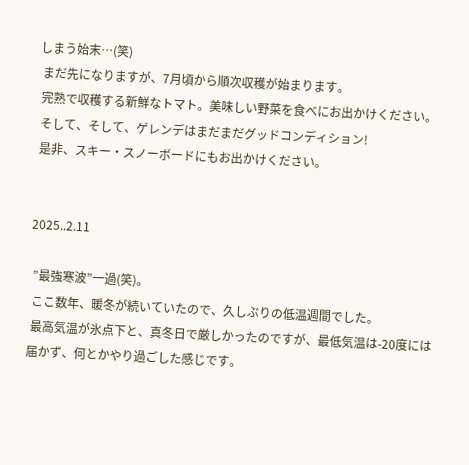しまう始末…(笑)
 まだ先になりますが、7月頃から順次収穫が始まります。
 完熟で収穫する新鮮なトマト。美味しい野菜を食べにお出かけください。
 そして、そして、ゲレンデはまだまだグッドコンディション!
 是非、スキー・スノーボードにもお出かけください。


2025..2.11

 ”最強寒波”一過(笑)。
 ここ数年、暖冬が続いていたので、久しぶりの低温週間でした。
 最高気温が氷点下と、真冬日で厳しかったのですが、最低気温は-20度には届かず、何とかやり過ごした感じです。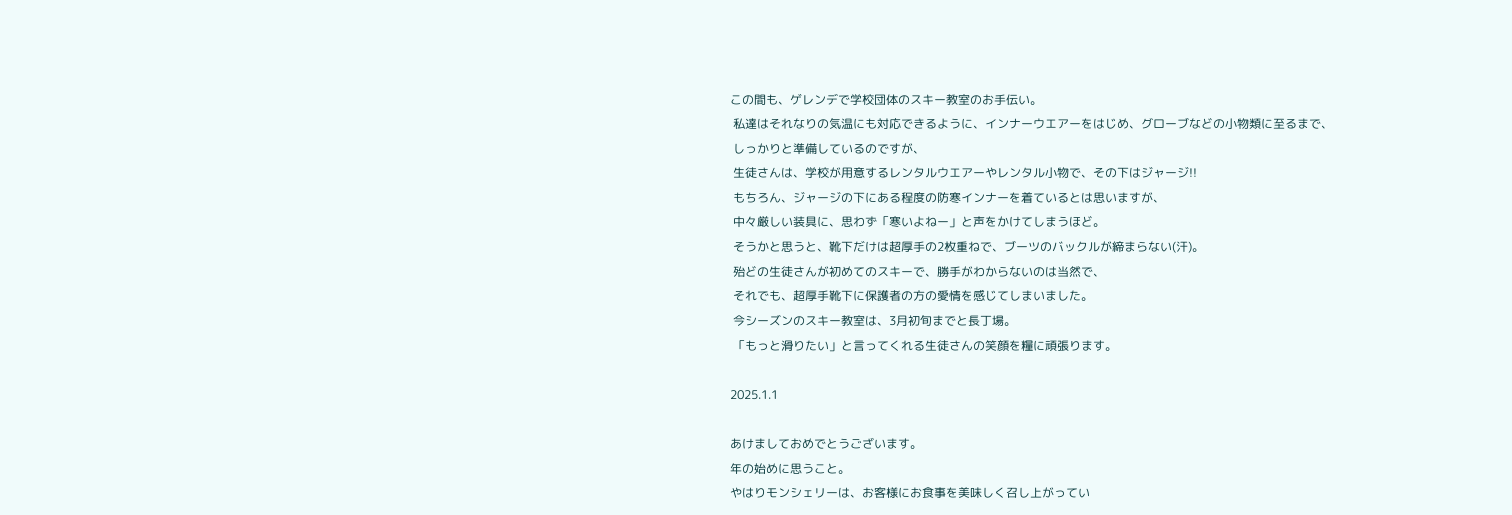この間も、ゲレンデで学校団体のスキー教室のお手伝い。
 私達はそれなりの気温にも対応できるように、インナーウエアーをはじめ、グローブなどの小物類に至るまで、
 しっかりと準備しているのですが、
 生徒さんは、学校が用意するレンタルウエアーやレンタル小物で、その下はジャージ!!
 もちろん、ジャージの下にある程度の防寒インナーを着ているとは思いますが、
 中々厳しい装具に、思わず「寒いよねー」と声をかけてしまうほど。
 そうかと思うと、靴下だけは超厚手の2枚重ねで、ブーツのバックルが締まらない(汗)。
 殆どの生徒さんが初めてのスキーで、勝手がわからないのは当然で、
 それでも、超厚手靴下に保護者の方の愛情を感じてしまいました。
 今シーズンのスキー教室は、3月初旬までと長丁場。
 「もっと滑りたい」と言ってくれる生徒さんの笑顔を糧に頑張ります。

2025.1.1

あけましておめでとうございます。
年の始めに思うこと。
やはりモンシェリーは、お客様にお食事を美味しく召し上がってい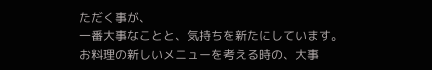ただく事が、
一番大事なことと、気持ちを新たにしています。
お料理の新しいメニューを考える時の、大事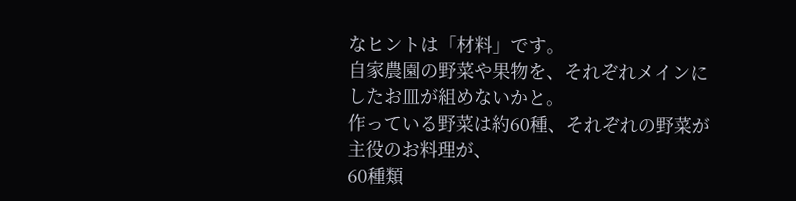なヒントは「材料」です。
自家農園の野菜や果物を、それぞれメインにしたお皿が組めないかと。
作っている野菜は約60種、それぞれの野菜が主役のお料理が、
60種類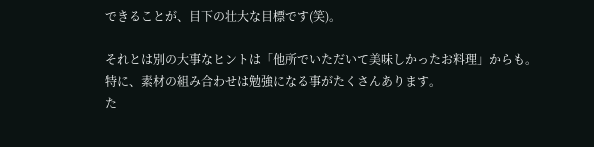できることが、目下の壮大な目標です(笑)。

それとは別の大事なヒントは「他所でいただいて美味しかったお料理」からも。
特に、素材の組み合わせは勉強になる事がたくさんあります。
た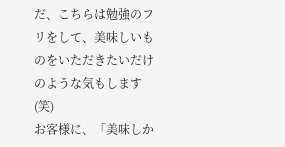だ、こちらは勉強のフリをして、美味しいものをいただきたいだけのような気もします(笑)
お客様に、「美味しか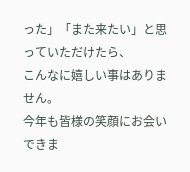った」「また来たい」と思っていただけたら、
こんなに嬉しい事はありません。
今年も皆様の笑顔にお会いできま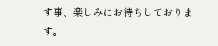す事、楽しみにお待ちしております。